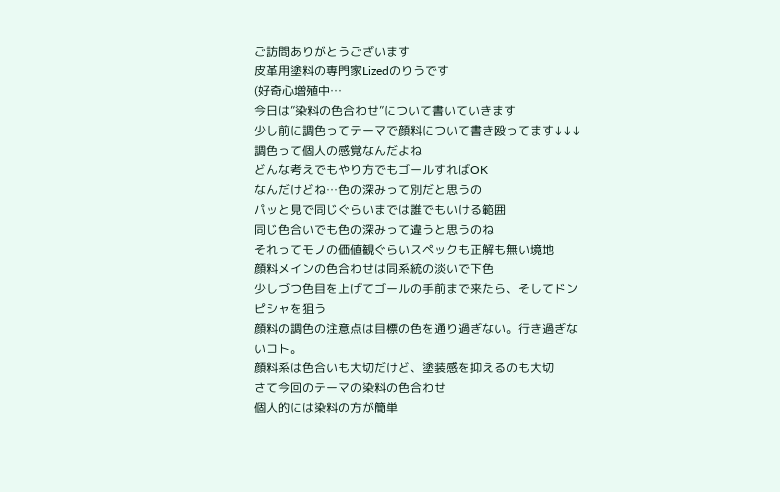ご訪問ありがとうございます
皮革用塗料の専門家Lizedのりうです
(好奇心増殖中…
今日は”染料の色合わせ”について書いていきます
少し前に調色ってテーマで顔料について書き殴ってます↓↓↓
調色って個人の感覚なんだよね
どんな考えでもやり方でもゴールすればOK
なんだけどね…色の深みって別だと思うの
パッと見で同じぐらいまでは誰でもいける範囲
同じ色合いでも色の深みって違うと思うのね
それってモノの価値観ぐらいスペックも正解も無い境地
顔料メインの色合わせは同系統の淡いで下色
少しづつ色目を上げてゴールの手前まで来たら、そしてドンピシャを狙う
顔料の調色の注意点は目標の色を通り過ぎない。行き過ぎないコト。
顔料系は色合いも大切だけど、塗装感を抑えるのも大切
さて今回のテーマの染料の色合わせ
個人的には染料の方が簡単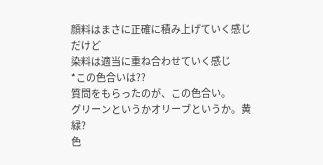顔料はまさに正確に積み上げていく感じだけど
染料は適当に重ね合わせていく感じ
*この色合いは??
質問をもらったのが、この色合い。
グリーンというかオリーブというか。黄緑?
色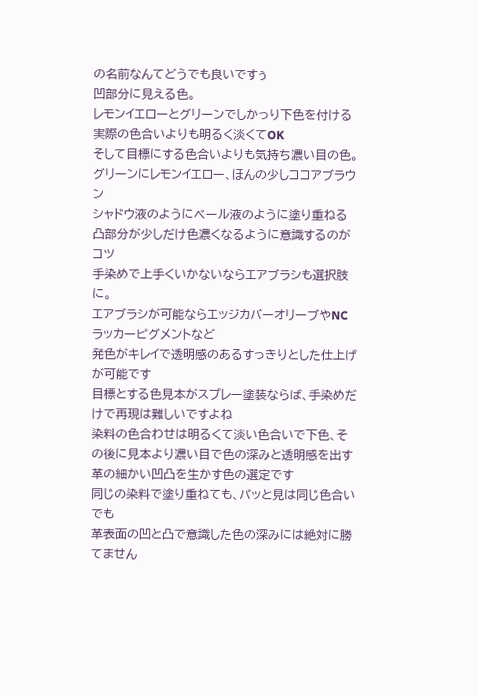の名前なんてどうでも良いですぅ
凹部分に見える色。
レモンイエローとグリーンでしかっり下色を付ける
実際の色合いよりも明るく淡くてOK
そして目標にする色合いよりも気持ち濃い目の色。
グリーンにレモンイエロー、ほんの少しココアブラウン
シャドウ液のようにベール液のように塗り重ねる
凸部分が少しだけ色濃くなるように意識するのがコツ
手染めで上手くいかないならエアブラシも選択肢に。
エアブラシが可能ならエッジカバーオリーブやNCラッカーピグメントなど
発色がキレイで透明感のあるすっきりとした仕上げが可能です
目標とする色見本がスプレー塗装ならば、手染めだけで再現は難しいですよね
染料の色合わせは明るくて淡い色合いで下色、その後に見本より濃い目で色の深みと透明感を出す
革の細かい凹凸を生かす色の選定です
同じの染料で塗り重ねても、パッと見は同じ色合いでも
革表面の凹と凸で意識した色の深みには絶対に勝てません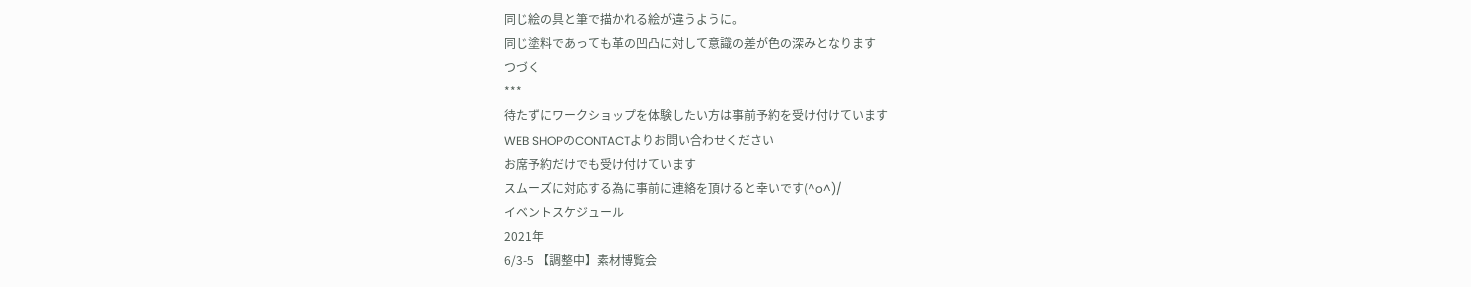同じ絵の具と筆で描かれる絵が違うように。
同じ塗料であっても革の凹凸に対して意識の差が色の深みとなります
つづく
***
待たずにワークショップを体験したい方は事前予約を受け付けています
WEB SHOPのCONTACTよりお問い合わせください
お席予約だけでも受け付けています
スムーズに対応する為に事前に連絡を頂けると幸いです(^o^)/
イベントスケジュール
2021年
6/3-5 【調整中】素材博覧会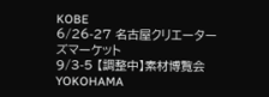KOBE
6/26-27 名古屋クリエーターズマーケット
9/3-5 【調整中】素材博覧会YOKOHAMA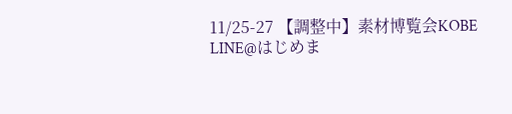11/25-27 【調整中】素材博覧会KOBE
LINE@はじめま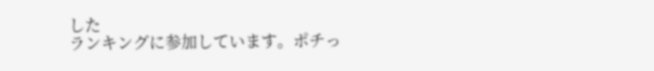した
ランキングに参加しています。ポチっ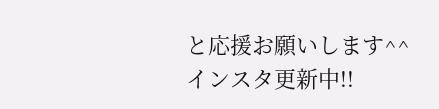と応援お願いします^^
インスタ更新中!!